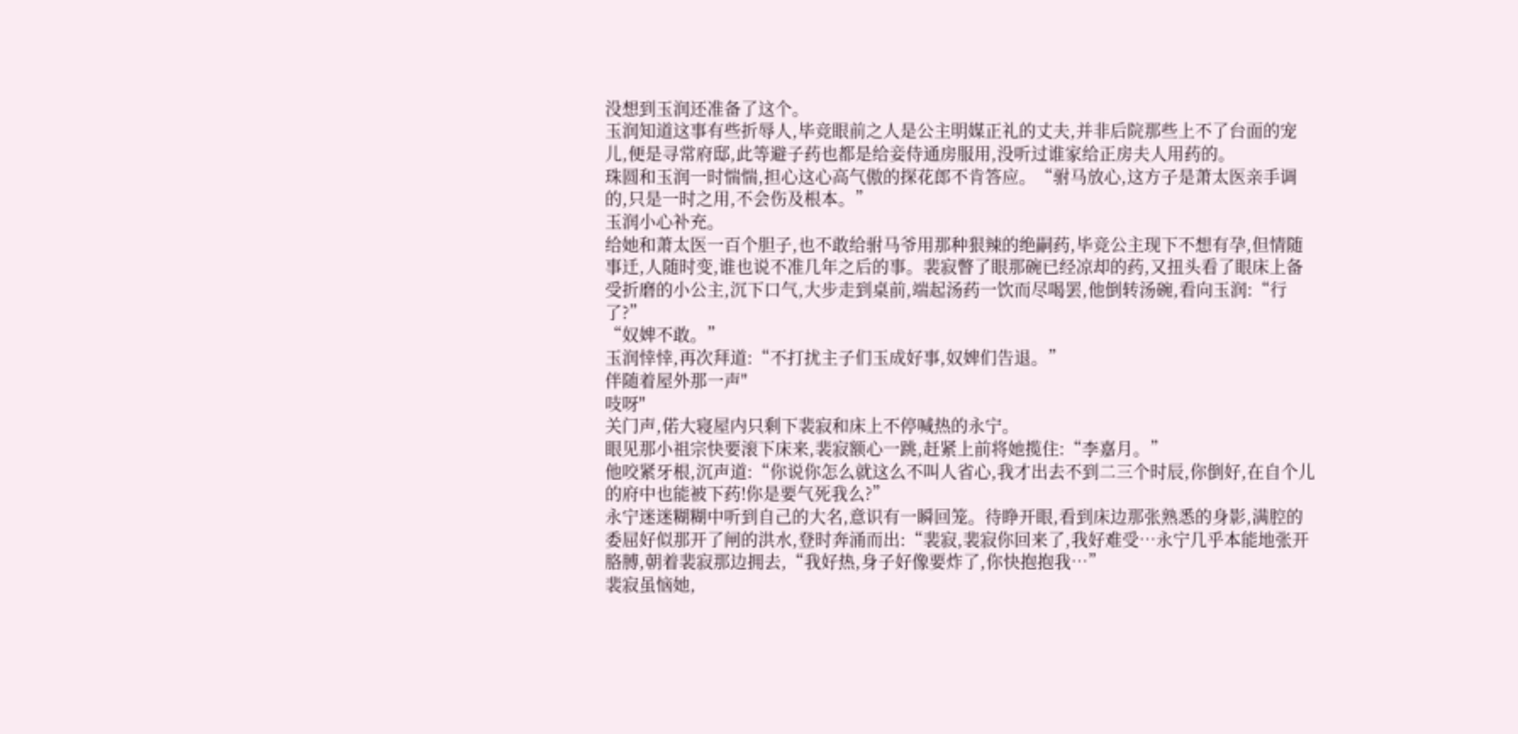没想到玉润还准备了这个。
玉润知道这事有些折辱人,毕竞眼前之人是公主明媒正礼的丈夫,并非后院那些上不了台面的宠儿,便是寻常府邸,此等避子药也都是给妾侍通房服用,没听过谁家给正房夫人用药的。
珠圆和玉润一时惴惴,担心这心高气傲的探花郎不肯答应。“驸马放心,这方子是萧太医亲手调的,只是一时之用,不会伤及根本。”
玉润小心补充。
给她和萧太医一百个胆子,也不敢给驸马爷用那种狠辣的绝嗣药,毕竞公主现下不想有孕,但情随事迁,人随时变,谁也说不准几年之后的事。裴寂瞥了眼那碗已经凉却的药,又扭头看了眼床上备受折磨的小公主,沉下口气,大步走到桌前,端起汤药一饮而尽喝罢,他倒转汤碗,看向玉润:“行了?”
“奴婢不敢。”
玉润悻悻,再次拜道:“不打扰主子们玉成好事,奴婢们告退。”
伴随着屋外那一声"
吱呀"
关门声,偌大寝屋内只剩下裴寂和床上不停喊热的永宁。
眼见那小祖宗快要滚下床来,裴寂额心一跳,赶紧上前将她揽住:“李嘉月。”
他咬紧牙根,沉声道:“你说你怎么就这么不叫人省心,我才出去不到二三个时辰,你倒好,在自个儿的府中也能被下药!你是要气死我么?”
永宁迷迷糊糊中听到自己的大名,意识有一瞬回笼。待睁开眼,看到床边那张熟悉的身影,满腔的委屈好似那开了闸的洪水,登时奔涌而出:“裴寂,裴寂你回来了,我好难受…永宁几乎本能地张开胳膊,朝着裴寂那边拥去,“我好热,身子好像要炸了,你快抱抱我…”
裴寂虽恼她,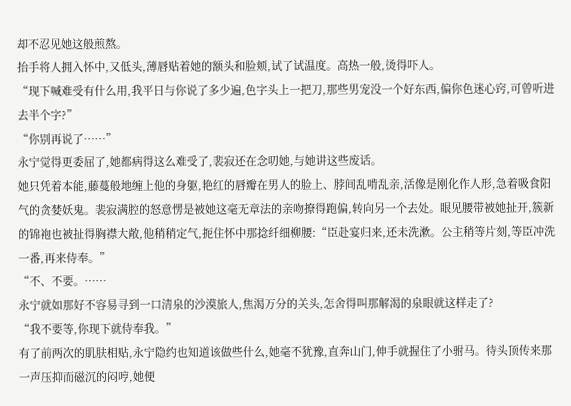却不忍见她这般煎熬。
抬手将人拥入怀中,又低头,薄唇贴着她的额头和脸颊,试了试温度。高热一般,烫得吓人。
“现下喊难受有什么用,我平日与你说了多少遍,色字头上一把刀,那些男宠没一个好东西,偏你色迷心窍,可曾听进去半个字?”
“你别再说了……”
永宁觉得更委屈了,她都病得这么难受了,裴寂还在念叨她,与她讲这些废话。
她只凭着本能,藤蔓般地缠上他的身躯,艳红的唇瓣在男人的脸上、脖间乱啃乱亲,活像是刚化作人形,急着吸食阳气的贪婪妖鬼。裴寂满腔的怒意愣是被她这毫无章法的亲吻撩得跑偏,转向另一个去处。眼见腰带被她扯开,簇新的锦袍也被扯得胸襟大敞,他稍稍定气,扼住怀中那捻纤细柳腰:“臣赴宴归来,还未洗漱。公主稍等片刻,等臣冲洗一番,再来侍奉。”
“不、不要。……
永宁就如那好不容易寻到一口清泉的沙漠旅人,焦渴万分的关头,怎舍得叫那解渴的泉眼就这样走了?
“我不要等,你现下就侍奉我。”
有了前两次的肌肤相贴,永宁隐约也知道该做些什么,她毫不犹豫,直奔山门,伸手就握住了小驸马。待头顶传来那一声压抑而磁沉的闷哼,她便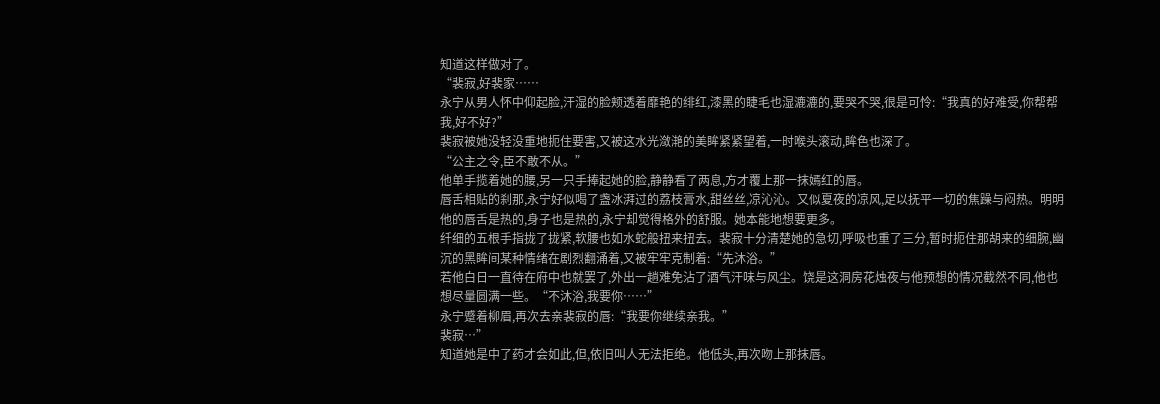知道这样做对了。
“裴寂,好裴家……
永宁从男人怀中仰起脸,汗湿的脸颊透着靡艳的绯红,漆黑的睫毛也湿漉漉的,要哭不哭,很是可怜:“我真的好难受,你帮帮我,好不好?”
裴寂被她没轻没重地扼住要害,又被这水光潋滟的美眸紧紧望着,一时喉头滚动,眸色也深了。
“公主之令,臣不敢不从。”
他单手揽着她的腰,另一只手捧起她的脸,静静看了两息,方才覆上那一抹嫣红的唇。
唇舌相贴的刹那,永宁好似喝了盏冰湃过的荔枝膏水,甜丝丝,凉沁沁。又似夏夜的凉风,足以抚平一切的焦躁与闷热。明明他的唇舌是热的,身子也是热的,永宁却觉得格外的舒服。她本能地想要更多。
纤细的五根手指拢了拢紧,软腰也如水蛇般扭来扭去。裴寂十分清楚她的急切,呼吸也重了三分,暂时扼住那胡来的细腕,幽沉的黑眸间某种情绪在剧烈翻涌着,又被牢牢克制着:“先沐浴。”
若他白日一直待在府中也就罢了,外出一趟难免沾了酒气汗味与风尘。饶是这洞房花烛夜与他预想的情况截然不同,他也想尽量圆满一些。“不沐浴,我要你……”
永宁蹙着柳眉,再次去亲裴寂的唇:“我要你继续亲我。”
裴寂…”
知道她是中了药才会如此,但,依旧叫人无法拒绝。他低头,再次吻上那抹唇。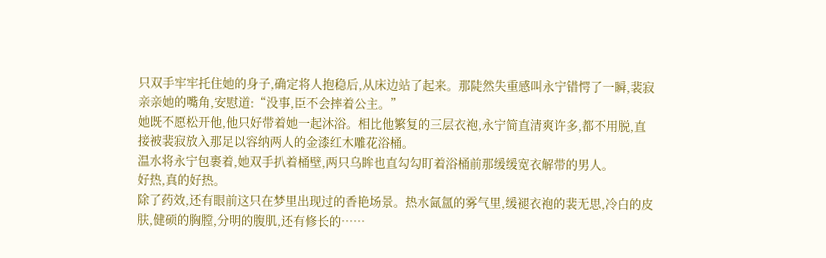只双手牢牢托住她的身子,确定将人抱稳后,从床边站了起来。那陡然失重感叫永宁错愕了一瞬,裴寂亲亲她的嘴角,安慰道:“没事,臣不会摔着公主。”
她既不愿松开他,他只好带着她一起沐浴。相比他繁复的三层衣袍,永宁简直清爽许多,都不用脱,直接被裴寂放入那足以容纳两人的金漆红木雕花浴桶。
温水将永宁包裹着,她双手扒着桶壁,两只乌眸也直勾勾盯着浴桶前那缓缓宽衣解带的男人。
好热,真的好热。
除了药效,还有眼前这只在梦里出现过的香艳场景。热水氤氲的雾气里,缓褪衣袍的裴无思,冷白的皮肤,健硕的胸膛,分明的腹肌,还有修长的……